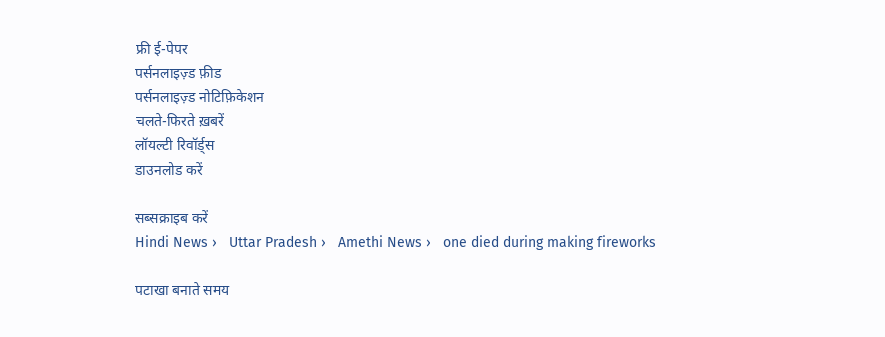फ्री ई-पेपर
पर्सनलाइज़्ड फ़ीड
पर्सनलाइज़्ड नोटिफ़िकेशन
चलते-फिरते ख़बरें
लॉयल्टी रिवॉर्ड्स
डाउनलोड करें

सब्सक्राइब करें
Hindi News ›   Uttar Pradesh ›   Amethi News ›   one died during making fireworks

पटाखा बनाते समय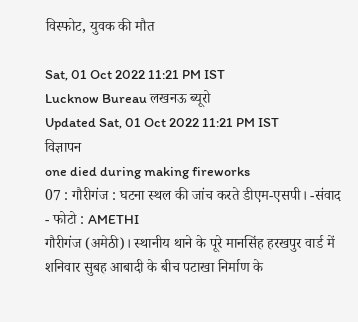विस्फोट, युवक की मौत

Sat, 01 Oct 2022 11:21 PM IST
Lucknow Bureau लखनऊ ब्यूरो
Updated Sat, 01 Oct 2022 11:21 PM IST
विज्ञापन
one died during making fireworks
07 : गौरीगंज : घटना स्थल की जांच करते डीएम-एसपी। -संवाद - फोटो : AMETHI
गौरीगंज (अमेठी)। स्थानीय थाने के पूरे मानसिंह हरखपुर वार्ड में शनिवार सुबह आबादी के बीच पटाखा निर्माण के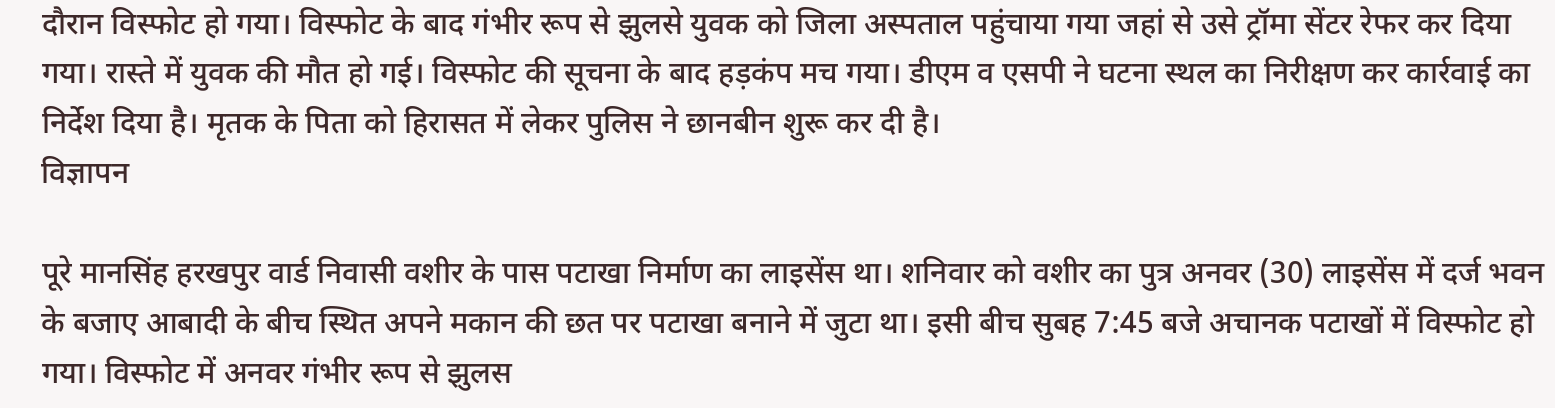दौरान विस्फोट हो गया। विस्फोट के बाद गंभीर रूप से झुलसे युवक को जिला अस्पताल पहुंचाया गया जहां से उसे ट्रॉमा सेंटर रेफर कर दिया गया। रास्ते में युवक की मौत हो गई। विस्फोट की सूचना के बाद हड़कंप मच गया। डीएम व एसपी ने घटना स्थल का निरीक्षण कर कार्रवाई का निर्देश दिया है। मृतक के पिता को हिरासत में लेकर पुलिस ने छानबीन शुरू कर दी है।
विज्ञापन

पूरे मानसिंह हरखपुर वार्ड निवासी वशीर के पास पटाखा निर्माण का लाइसेंस था। शनिवार को वशीर का पुत्र अनवर (30) लाइसेंस में दर्ज भवन के बजाए आबादी के बीच स्थित अपने मकान की छत पर पटाखा बनाने में जुटा था। इसी बीच सुबह 7:45 बजे अचानक पटाखों में विस्फोट हो गया। विस्फोट में अनवर गंभीर रूप से झुलस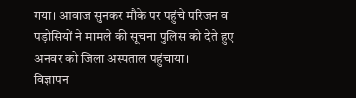गया। आवाज सुनकर मौके पर पहुंचे परिजन व पड़ोसियों ने मामले की सूचना पुलिस को देते हुए अनवर को जिला अस्पताल पहुंचाया।
विज्ञापन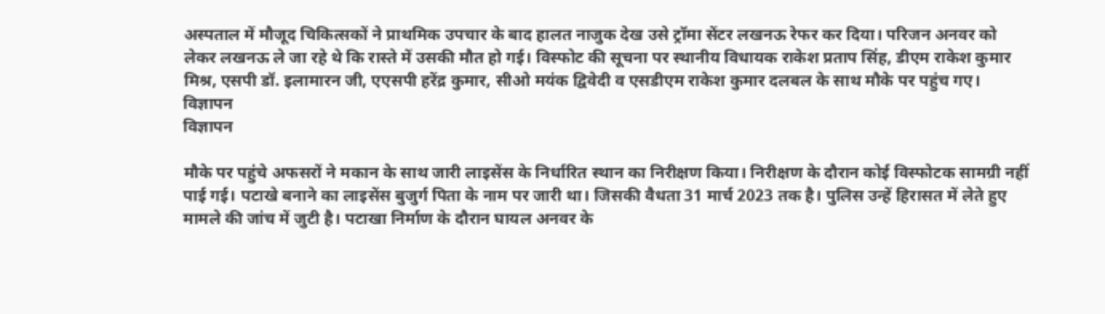अस्पताल में मौजूद चिकित्सकों ने प्राथमिक उपचार के बाद हालत नाजुक देख उसे ट्रॉमा सेंटर लखनऊ रेफर कर दिया। परिजन अनवर को लेकर लखनऊ ले जा रहे थे कि रास्ते में उसकी मौत हो गई। विस्फोट की सूचना पर स्थानीय विधायक राकेश प्रताप सिंह, डीएम राकेश कुमार मिश्र, एसपी डॉ. इलामारन जी, एएसपी हरेंद्र कुमार, सीओ मयंक द्विवेदी व एसडीएम राकेश कुमार दलबल के साथ मौके पर पहुंच गए।
विज्ञापन
विज्ञापन

मौके पर पहुंचे अफसरों ने मकान के साथ जारी लाइसेंस के निर्धारित स्थान का निरीक्षण किया। निरीक्षण के दौरान कोई विस्फोटक सामग्री नहीं पाई गई। पटाखे बनाने का लाइसेंस बुजुर्ग पिता के नाम पर जारी था। जिसकी वैधता 31 मार्च 2023 तक है। पुलिस उन्हें हिरासत में लेते हुए मामले की जांच में जुटी है। पटाखा निर्माण के दौरान घायल अनवर के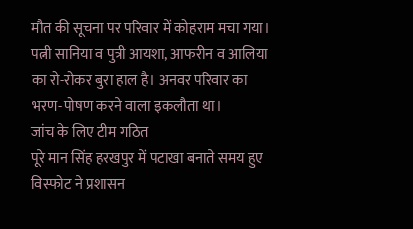मौत की सूचना पर परिवार में कोहराम मचा गया। पत्नी सानिया व पुत्री आयशा, आफरीन व आलिया का रो-रोकर बुरा हाल है। अनवर परिवार का भरण-पोषण करने वाला इकलौता था।
जांच के लिए टीम गठित
पूरे मान सिंह हरखपुर में पटाखा बनाते समय हुए विस्फोट ने प्रशासन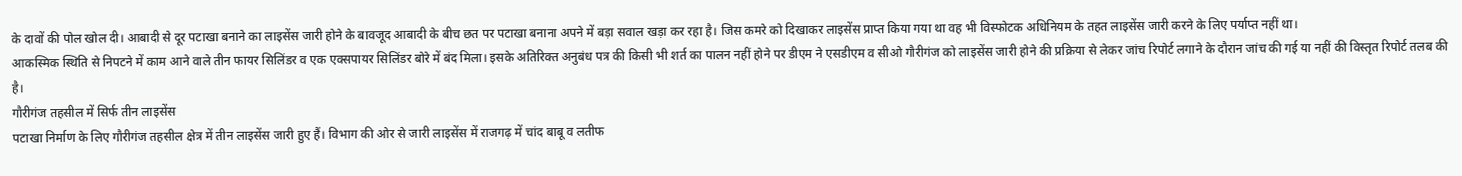के दावों की पोल खोल दी। आबादी से दूर पटाखा बनाने का लाइसेंस जारी होने के बावजूद आबादी के बीच छत पर पटाखा बनाना अपने में बड़ा सवाल खड़ा कर रहा है। जिस कमरे को दिखाकर लाइसेंस प्राप्त किया गया था वह भी विस्फोटक अधिनियम के तहत लाइसेंस जारी करने के लिए पर्याप्त नहीं था।
आकस्मिक स्थिति से निपटने में काम आने वाले तीन फायर सिलिंडर व एक एक्सपायर सिलिंडर बोरे में बंद मिला। इसके अतिरिक्त अनुबंध पत्र की किसी भी शर्त का पालन नहीं होने पर डीएम ने एसडीएम व सीओ गौरीगंज को लाइसेंस जारी होने की प्रक्रिया से लेकर जांच रिपोर्ट लगाने के दौरान जांच की गई या नहीं की विस्तृत रिपोर्ट तलब की है।
गौरीगंज तहसील में सिर्फ तीन लाइसेंस
पटाखा निर्माण के लिए गौरीगंज तहसील क्षेत्र में तीन लाइसेंस जारी हुए हैं। विभाग की ओर से जारी लाइसेंस में राजगढ़ में चांद बाबू व लतीफ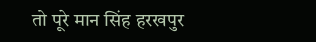तो पूरे मान सिंह हरखपुर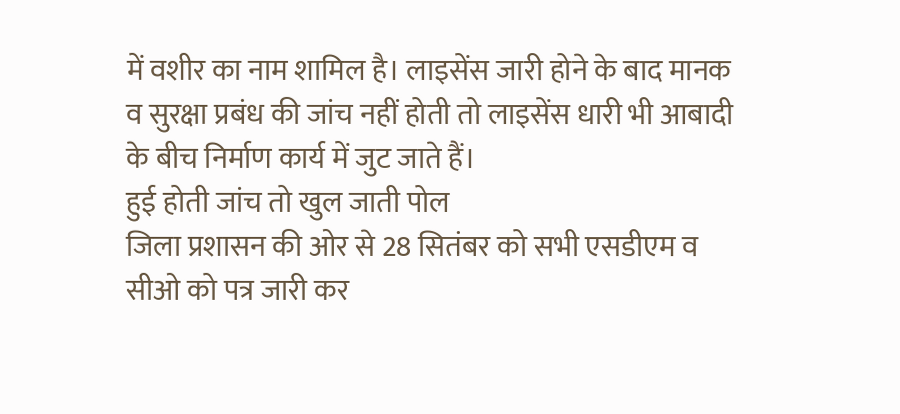में वशीर का नाम शामिल है। लाइसेंस जारी होने के बाद मानक व सुरक्षा प्रबंध की जांच नहीं होती तो लाइसेंस धारी भी आबादी के बीच निर्माण कार्य में जुट जाते हैं।
हुई होती जांच तो खुल जाती पोल
जिला प्रशासन की ओर से 28 सितंबर को सभी एसडीएम व सीओ को पत्र जारी कर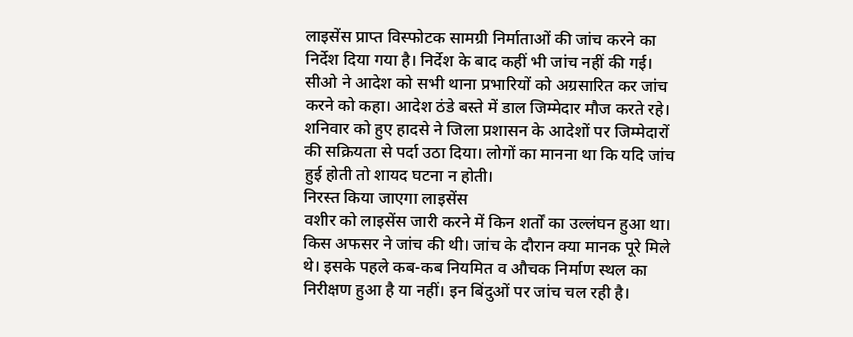लाइसेंस प्राप्त विस्फोटक सामग्री निर्माताओं की जांच करने का निर्देश दिया गया है। निर्देश के बाद कहीं भी जांच नहीं की गई। सीओ ने आदेश को सभी थाना प्रभारियों को अग्रसारित कर जांच करने को कहा। आदेश ठंडे बस्ते में डाल जिम्मेदार मौज करते रहे। शनिवार को हुए हादसे ने जिला प्रशासन के आदेशों पर जिम्मेदारों की सक्रियता से पर्दा उठा दिया। लोगों का मानना था कि यदि जांच हुई होती तो शायद घटना न होती।
निरस्त किया जाएगा लाइसेंस
वशीर को लाइसेंस जारी करने में किन शर्तों का उल्लंघन हुआ था। किस अफसर ने जांच की थी। जांच के दौरान क्या मानक पूरे मिले थे। इसके पहले कब-कब नियमित व औचक निर्माण स्थल का निरीक्षण हुआ है या नहीं। इन बिंदुओं पर जांच चल रही है।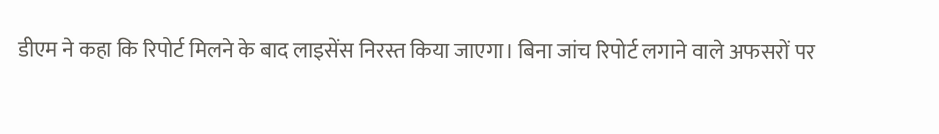डीएम ने कहा कि रिपोर्ट मिलने के बाद लाइसेंस निरस्त किया जाएगा। बिना जांच रिपोर्ट लगाने वाले अफसरों पर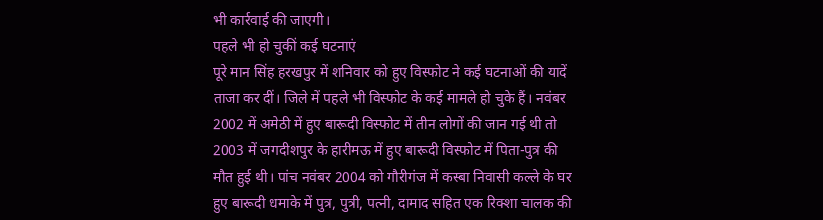भी कार्रवाई की जाएगी।
पहले भी हो चुकीं कई घटनाएं
पूरे मान सिंह हरखपुर में शनिवार को हुए विस्फोट ने कई घटनाओं की यादें ताजा कर दीं। जिले में पहले भी विस्फोट के कई मामले हो चुके हैं। नवंबर 2002 में अमेठी में हुए बारूदी विस्फोट में तीन लोगों की जान गई थी तो 2003 में जगदीशपुर के हारीमऊ में हुए बारूदी विस्फोट में पिता-पुत्र की मौत हुई थी। पांच नवंबर 2004 को गौरीगंज में कस्बा निवासी कल्ले के घर हुए बारूदी धमाके में पुत्र, पुत्री, पत्नी, दामाद सहित एक रिक्शा चालक की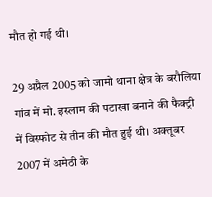मौत हो गई थी।

29 अप्रैल 2005 को जामो थाना क्षेत्र के बरौलिया गांव में मो. इस्लाम की पटाखा बनाने की फैक्ट्री में विस्फोट से तीन की मौत हुई थी। अक्तूबर 2007 में अमेठी के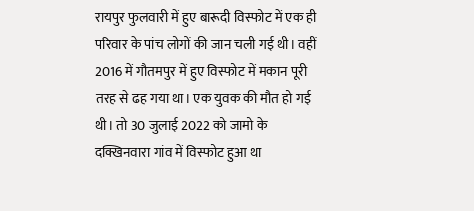रायपुर फुलवारी में हुए बारूदी विस्फोट में एक ही परिवार के पांच लोगों की जान चली गई थी। वहीं 2016 में गौतमपुर में हुए विस्फोट में मकान पूरी तरह से ढह गया था। एक युवक की मौत हो गई थी। तो 30 जुलाई 2022 को जामो के दक्खिनवारा गांव में विस्फोट हुआ था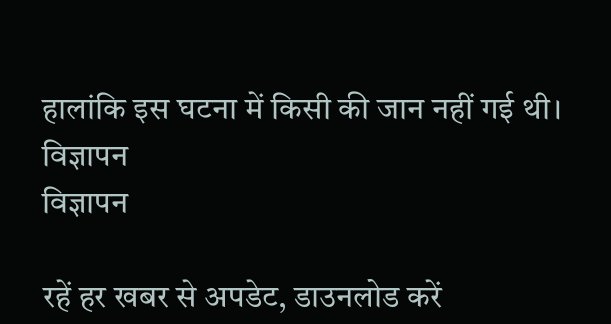हालांकि इस घटना में किसी की जान नहीं गई थी।
विज्ञापन
विज्ञापन

रहें हर खबर से अपडेट, डाउनलोड करें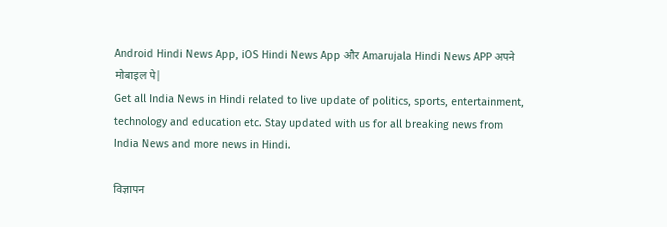Android Hindi News App, iOS Hindi News App और Amarujala Hindi News APP अपने मोबाइल पे|
Get all India News in Hindi related to live update of politics, sports, entertainment, technology and education etc. Stay updated with us for all breaking news from India News and more news in Hindi.

विज्ञापन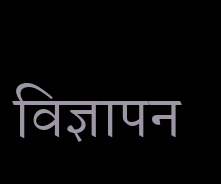विज्ञापन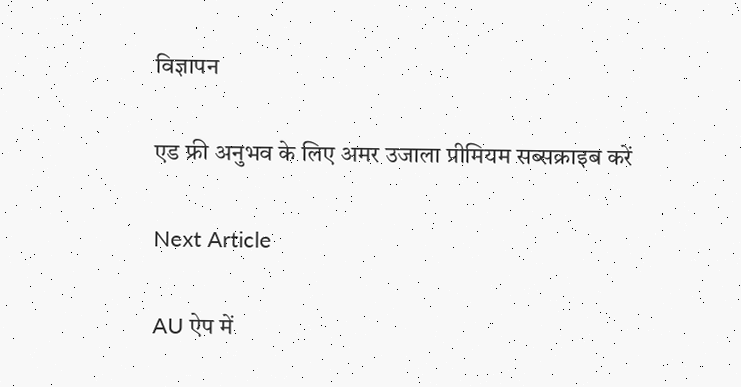विज्ञापन

एड फ्री अनुभव के लिए अमर उजाला प्रीमियम सब्सक्राइब करें

Next Article

AU ऐप में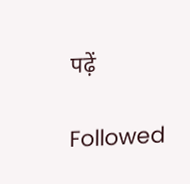पढ़ें

Followed